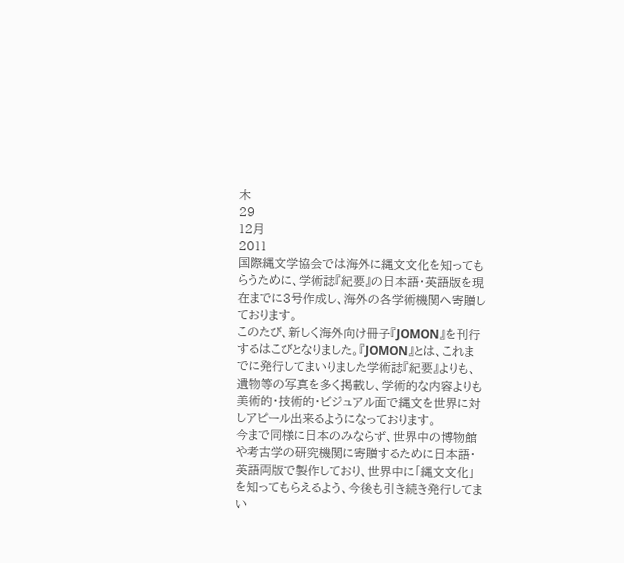木
29
12月
2011
国際縄文学協会では海外に縄文文化を知ってもらうために、学術誌『紀要』の日本語・英語版を現在までに3号作成し、海外の各学術機関へ寄贈しております。
このたび、新しく海外向け冊子『JOMON』を刊行するはこびとなりました。『JOMON』とは、これまでに発行してまいりました学術誌『紀要』よりも、遺物等の写真を多く掲載し、学術的な内容よりも美術的・技術的・ビジュアル面で縄文を世界に対しアピール出来るようになっております。
今まで同様に日本のみならず、世界中の博物館や考古学の研究機関に寄贈するために日本語・英語両版で製作しており、世界中に「縄文文化」を知ってもらえるよう、今後も引き続き発行してまい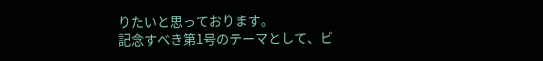りたいと思っております。
記念すべき第1号のテーマとして、ビ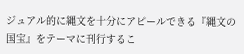ジュアル的に縄文を十分にアピールできる『縄文の国宝』をテーマに刊行するこ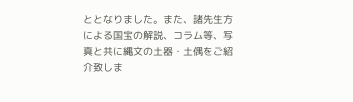ととなりました。また、諸先生方による国宝の解説、コラム等、写真と共に縄文の土器・土偶をご紹介致しま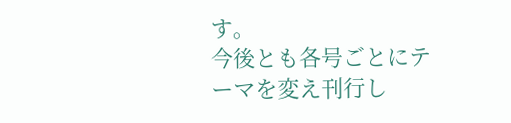す。
今後とも各号ごとにテーマを変え刊行し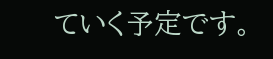ていく予定です。